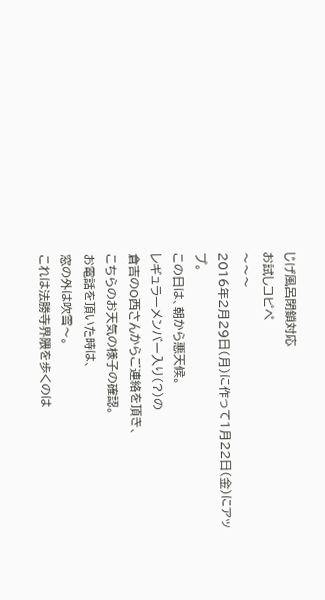じげ風呂閉鎖対応
お試しコピペ
〜〜〜
2016年2月29日(月)に作って1月22日(金)にアップ。
この日は、朝から悪天候。
レギュラーメンバー入り(?)の
倉吉のO西さんからご連絡を頂き、
こちらのお天気の様子の確認。
お電話を頂いた時は、
窓の外は吹雪〜。
これは法勝寺界隈を歩くのは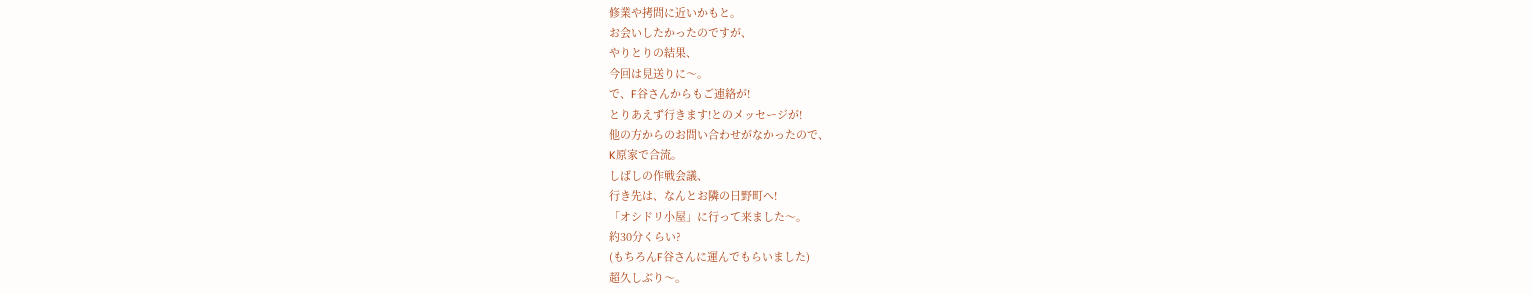修業や拷問に近いかもと。
お会いしたかったのですが、
やりとりの結果、
今回は見送りに〜。
で、F谷さんからもご連絡が!
とりあえず行きます!とのメッセージが!
他の方からのお問い合わせがなかったので、
K原家で合流。
しばしの作戦会議、
行き先は、なんとお隣の日野町へ!
「オシドリ小屋」に行って来ました〜。
約30分くらい?
(もちろんF谷さんに運んでもらいました)
超久しぶり〜。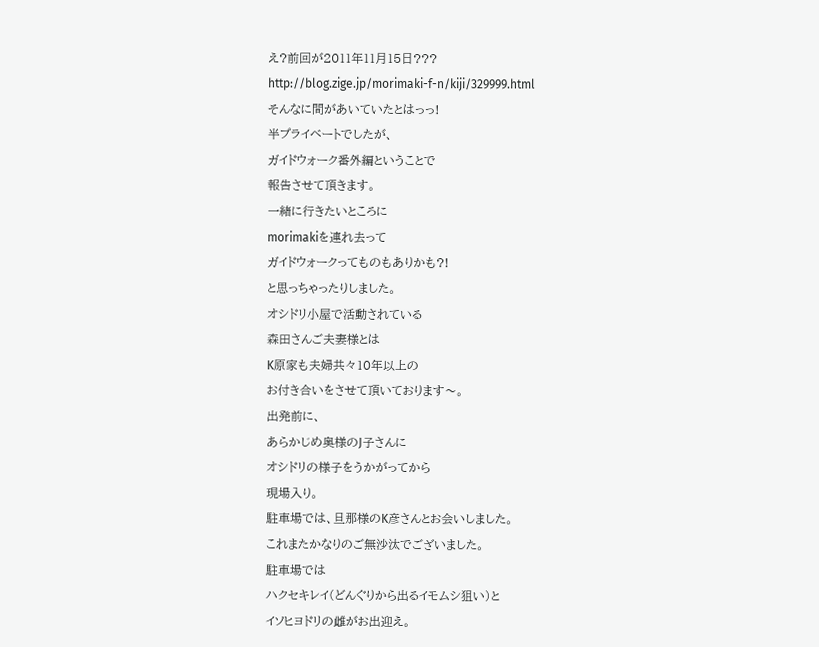え?前回が2011年11月15日???
http://blog.zige.jp/morimaki-f-n/kiji/329999.html
そんなに間があいていたとはっっ!
半プライベートでしたが、
ガイドウォーク番外編ということで
報告させて頂きます。
一緒に行きたいところに
morimakiを連れ去って
ガイドウォークってものもありかも?!
と思っちゃったりしました。
オシドリ小屋で活動されている
森田さんご夫妻様とは
K原家も夫婦共々10年以上の
お付き合いをさせて頂いております〜。
出発前に、
あらかじめ奥様のJ子さんに
オシドリの様子をうかがってから
現場入り。
駐車場では、旦那様のK彦さんとお会いしました。
これまたかなりのご無沙汰でございました。
駐車場では
ハクセキレイ(どんぐりから出るイモムシ狙い)と
イソヒヨドリの雌がお出迎え。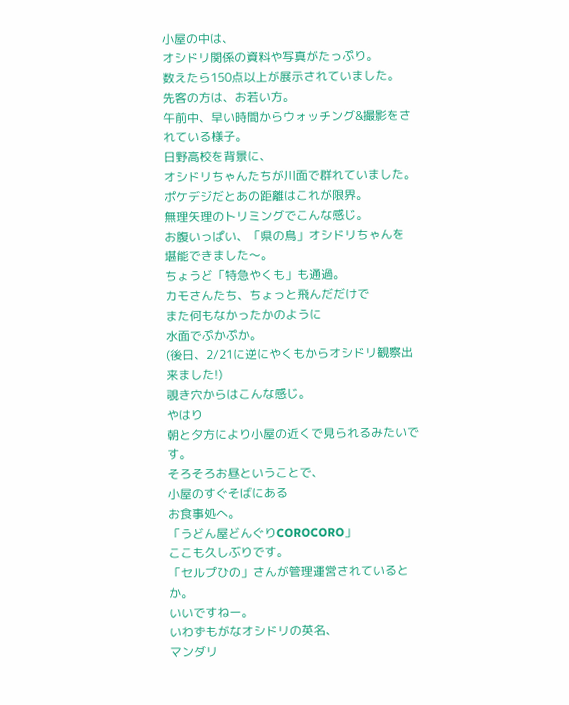小屋の中は、
オシドリ関係の資料や写真がたっぷり。
数えたら150点以上が展示されていました。
先客の方は、お若い方。
午前中、早い時間からウォッチング&撮影をされている様子。
日野高校を背景に、
オシドリちゃんたちが川面で群れていました。
ポケデジだとあの距離はこれが限界。
無理矢理のトリミングでこんな感じ。
お腹いっぱい、「県の鳥」オシドリちゃんを
堪能できました〜。
ちょうど「特急やくも」も通過。
カモさんたち、ちょっと飛んだだけで
また何もなかったかのように
水面でぷかぷか。
(後日、2/21に逆にやくもからオシドリ観察出来ました!)
覗き穴からはこんな感じ。
やはり
朝と夕方により小屋の近くで見られるみたいです。
そろそろお昼ということで、
小屋のすぐそばにある
お食事処へ。
「うどん屋どんぐりCOROCORO」
ここも久しぶりです。
「セルプひの」さんが管理運営されているとか。
いいですねー。
いわずもがなオシドリの英名、
マンダリ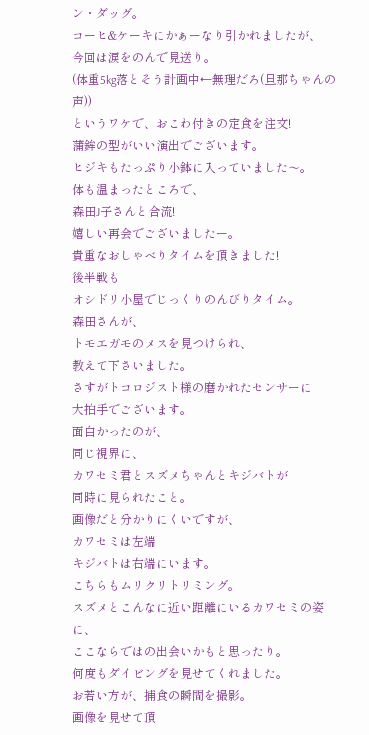ン・ダッグ。
コーヒ&ケーキにかぁーなり引かれましたが、
今回は涙をのんで見送り。
(体重5kg落とそう計画中←無理だろ(旦那ちゃんの声))
というワケで、おこわ付きの定食を注文!
蒲鉾の型がいい演出でございます。
ヒジキもたっぷり小鉢に入っていました〜。
体も温まったところで、
森田J子さんと合流!
嬉しい再会でございましたー。
貴重なおしゃべりタイムを頂きました!
後半戦も
オシドリ小屋でじっくりのんびりタイム。
森田さんが、
トモエガモのメスを見つけられ、
教えて下さいました。
さすがトコロジスト様の磨かれたセンサーに
大拍手でございます。
面白かったのが、
同じ視界に、
カワセミ君とスズメちゃんとキジバトが
同時に見られたこと。
画像だと分かりにくいですが、
カワセミは左端
キジバトは右端にいます。
こちらもムリクリトリミング。
スズメとこんなに近い距離にいるカワセミの姿に、
ここならではの出会いかもと思ったり。
何度もダイビングを見せてくれました。
お若い方が、捕食の瞬間を撮影。
画像を見せて頂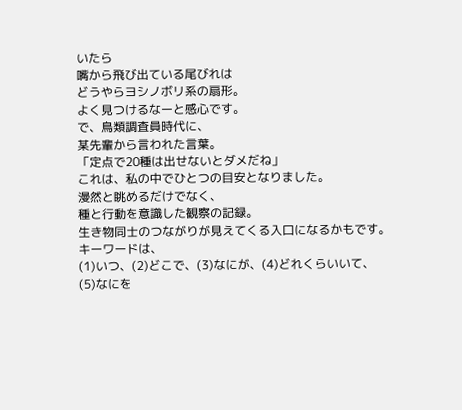いたら
嘴から飛び出ている尾びれは
どうやらヨシノボリ系の扇形。
よく見つけるなーと感心です。
で、鳥類調査員時代に、
某先輩から言われた言葉。
「定点で20種は出せないとダメだね」
これは、私の中でひとつの目安となりました。
漫然と眺めるだけでなく、
種と行動を意識した観察の記録。
生き物同士のつながりが見えてくる入口になるかもです。
キーワードは、
(1)いつ、(2)どこで、(3)なにが、(4)どれくらいいて、
(5)なにを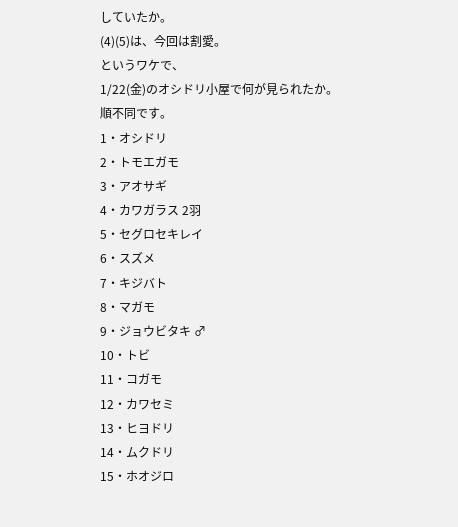していたか。
(4)(5)は、今回は割愛。
というワケで、
1/22(金)のオシドリ小屋で何が見られたか。
順不同です。
1・オシドリ
2・トモエガモ
3・アオサギ
4・カワガラス 2羽
5・セグロセキレイ
6・スズメ
7・キジバト
8・マガモ
9・ジョウビタキ ♂
10・トビ
11・コガモ
12・カワセミ
13・ヒヨドリ
14・ムクドリ
15・ホオジロ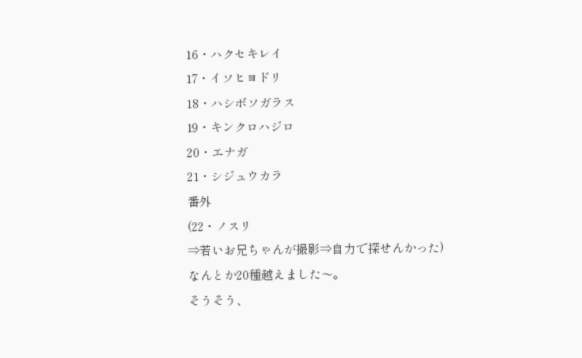16・ハクセキレイ
17・イソヒヨドリ
18・ハシボソガラス
19・キンクロハジロ
20・エナガ
21・シジュウカラ
番外
(22・ノスリ
⇒若いお兄ちゃんが撮影⇒自力で探せんかった)
なんとか20種越えました〜。
そうそう、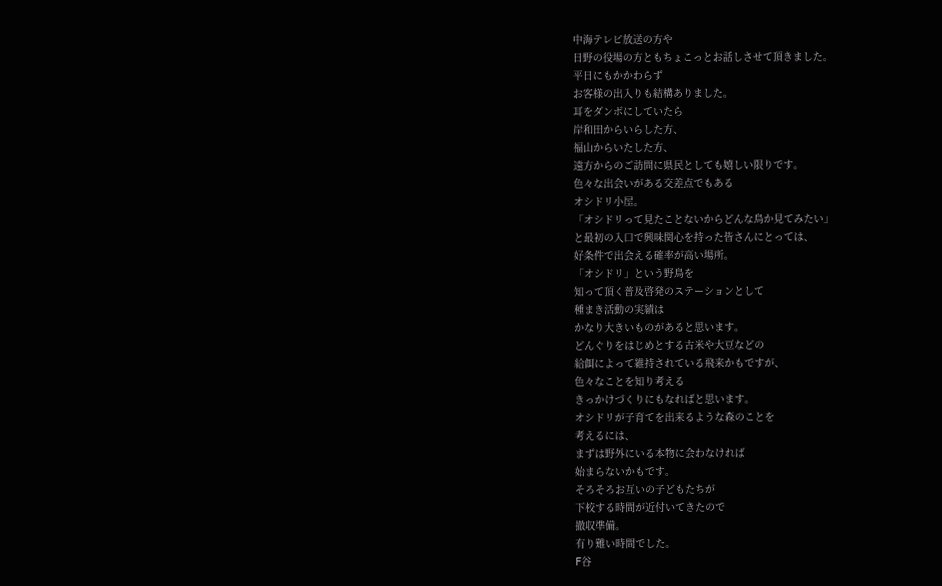中海テレビ放送の方や
日野の役場の方ともちょこっとお話しさせて頂きました。
平日にもかかわらず
お客様の出入りも結構ありました。
耳をダンボにしていたら
岸和田からいらした方、
福山からいたした方、
遠方からのご訪問に県民としても嬉しい限りです。
色々な出会いがある交差点でもある
オシドリ小屋。
「オシドリって見たことないからどんな鳥か見てみたい」
と最初の入口で興味関心を持った皆さんにとっては、
好条件で出会える確率が高い場所。
「オシドリ」という野鳥を
知って頂く普及啓発のステーションとして
種まき活動の実績は
かなり大きいものがあると思います。
どんぐりをはじめとする古米や大豆などの
給餌によって維持されている飛来かもですが、
色々なことを知り考える
きっかけづくりにもなればと思います。
オシドリが子育てを出来るような森のことを
考えるには、
まずは野外にいる本物に会わなければ
始まらないかもです。
そろそろお互いの子どもたちが
下校する時間が近付いてきたので
撤収準備。
有り難い時間でした。
F谷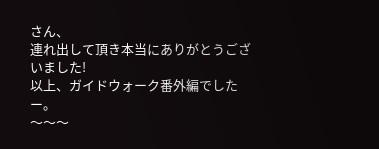さん、
連れ出して頂き本当にありがとうございました!
以上、ガイドウォーク番外編でしたー。
〜〜〜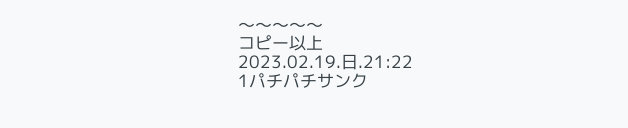〜〜〜〜〜
コピー以上
2023.02.19.日.21:22
1パチパチサンク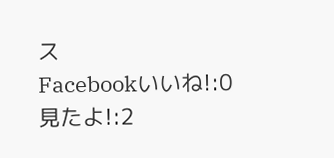ス
Facebookいいね!:0
見たよ!:2